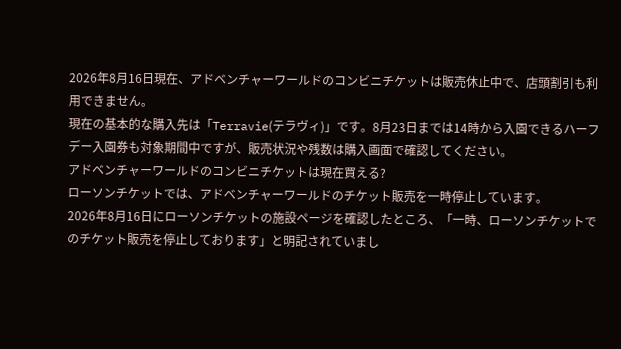2026年8月16日現在、アドベンチャーワールドのコンビニチケットは販売休止中で、店頭割引も利用できません。
現在の基本的な購入先は「Terravie(テラヴィ)」です。8月23日までは14時から入園できるハーフデー入園券も対象期間中ですが、販売状況や残数は購入画面で確認してください。
アドベンチャーワールドのコンビニチケットは現在買える?
ローソンチケットでは、アドベンチャーワールドのチケット販売を一時停止しています。
2026年8月16日にローソンチケットの施設ページを確認したところ、「一時、ローソンチケットでのチケット販売を停止しております」と明記されていまし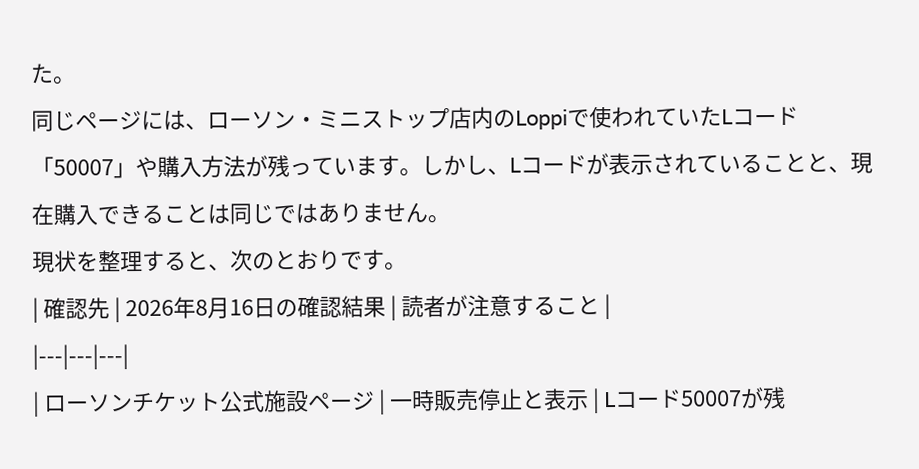た。
同じページには、ローソン・ミニストップ店内のLoppiで使われていたLコード「50007」や購入方法が残っています。しかし、Lコードが表示されていることと、現在購入できることは同じではありません。
現状を整理すると、次のとおりです。
| 確認先 | 2026年8月16日の確認結果 | 読者が注意すること |
|---|---|---|
| ローソンチケット公式施設ページ | 一時販売停止と表示 | Lコード50007が残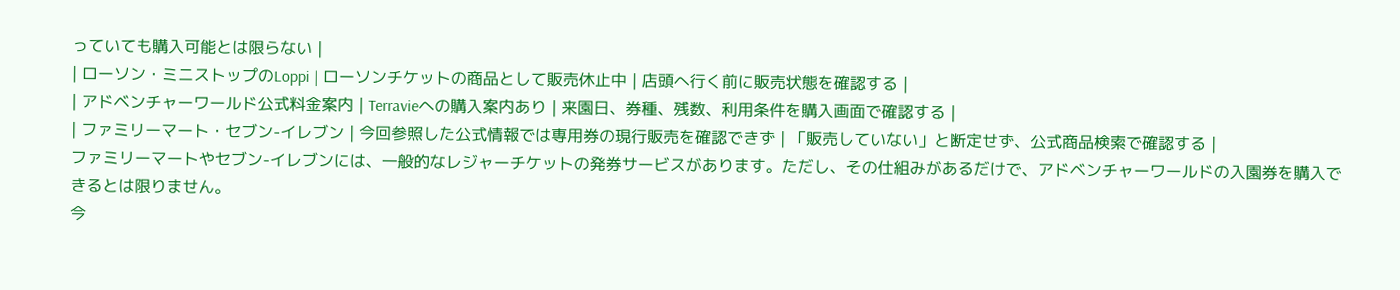っていても購入可能とは限らない |
| ローソン・ミニストップのLoppi | ローソンチケットの商品として販売休止中 | 店頭へ行く前に販売状態を確認する |
| アドベンチャーワールド公式料金案内 | Terravieへの購入案内あり | 来園日、券種、残数、利用条件を購入画面で確認する |
| ファミリーマート・セブン-イレブン | 今回参照した公式情報では専用券の現行販売を確認できず | 「販売していない」と断定せず、公式商品検索で確認する |
ファミリーマートやセブン-イレブンには、一般的なレジャーチケットの発券サービスがあります。ただし、その仕組みがあるだけで、アドベンチャーワールドの入園券を購入できるとは限りません。
今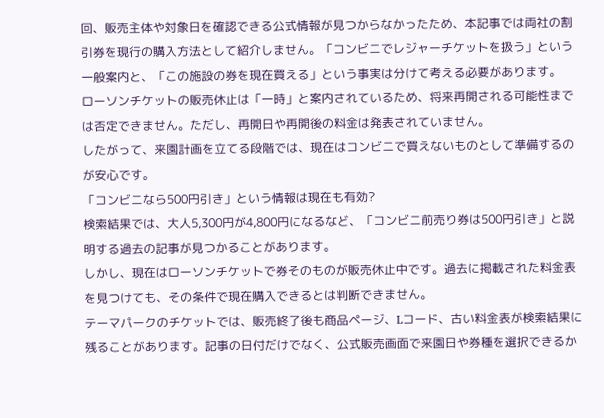回、販売主体や対象日を確認できる公式情報が見つからなかったため、本記事では両社の割引券を現行の購入方法として紹介しません。「コンビニでレジャーチケットを扱う」という一般案内と、「この施設の券を現在買える」という事実は分けて考える必要があります。
ローソンチケットの販売休止は「一時」と案内されているため、将来再開される可能性までは否定できません。ただし、再開日や再開後の料金は発表されていません。
したがって、来園計画を立てる段階では、現在はコンビニで買えないものとして準備するのが安心です。
「コンビニなら500円引き」という情報は現在も有効?
検索結果では、大人5,300円が4,800円になるなど、「コンビニ前売り券は500円引き」と説明する過去の記事が見つかることがあります。
しかし、現在はローソンチケットで券そのものが販売休止中です。過去に掲載された料金表を見つけても、その条件で現在購入できるとは判断できません。
テーマパークのチケットでは、販売終了後も商品ページ、Lコード、古い料金表が検索結果に残ることがあります。記事の日付だけでなく、公式販売画面で来園日や券種を選択できるか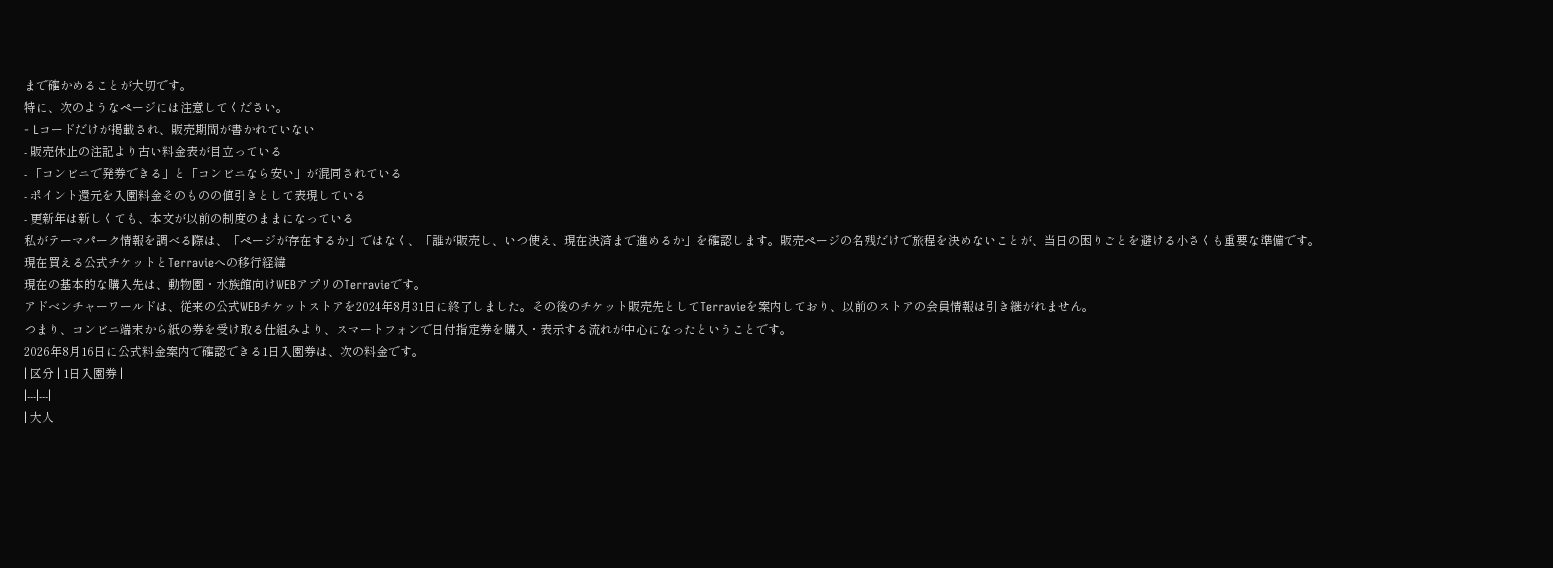まで確かめることが大切です。
特に、次のようなページには注意してください。
- Lコードだけが掲載され、販売期間が書かれていない
- 販売休止の注記より古い料金表が目立っている
- 「コンビニで発券できる」と「コンビニなら安い」が混同されている
- ポイント還元を入園料金そのものの値引きとして表現している
- 更新年は新しくても、本文が以前の制度のままになっている
私がテーマパーク情報を調べる際は、「ページが存在するか」ではなく、「誰が販売し、いつ使え、現在決済まで進めるか」を確認します。販売ページの名残だけで旅程を決めないことが、当日の困りごとを避ける小さくも重要な準備です。
現在買える公式チケットとTerravieへの移行経緯
現在の基本的な購入先は、動物園・水族館向けWEBアプリのTerravieです。
アドベンチャーワールドは、従来の公式WEBチケットストアを2024年8月31日に終了しました。その後のチケット販売先としてTerravieを案内しており、以前のストアの会員情報は引き継がれません。
つまり、コンビニ端末から紙の券を受け取る仕組みより、スマートフォンで日付指定券を購入・表示する流れが中心になったということです。
2026年8月16日に公式料金案内で確認できる1日入園券は、次の料金です。
| 区分 | 1日入園券 |
|---|---|
| 大人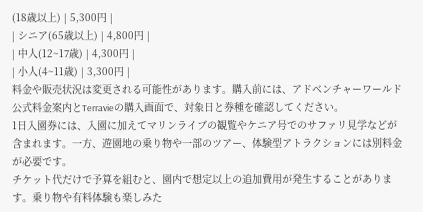(18歳以上) | 5,300円 |
| シニア(65歳以上) | 4,800円 |
| 中人(12~17歳) | 4,300円 |
| 小人(4~11歳) | 3,300円 |
料金や販売状況は変更される可能性があります。購入前には、アドベンチャーワールド公式料金案内とTerravieの購入画面で、対象日と券種を確認してください。
1日入園券には、入園に加えてマリンライブの観覧やケニア号でのサファリ見学などが含まれます。一方、遊園地の乗り物や一部のツアー、体験型アトラクションには別料金が必要です。
チケット代だけで予算を組むと、園内で想定以上の追加費用が発生することがあります。乗り物や有料体験も楽しみた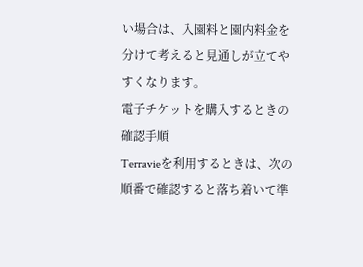い場合は、入園料と園内料金を分けて考えると見通しが立てやすくなります。
電子チケットを購入するときの確認手順
Terravieを利用するときは、次の順番で確認すると落ち着いて準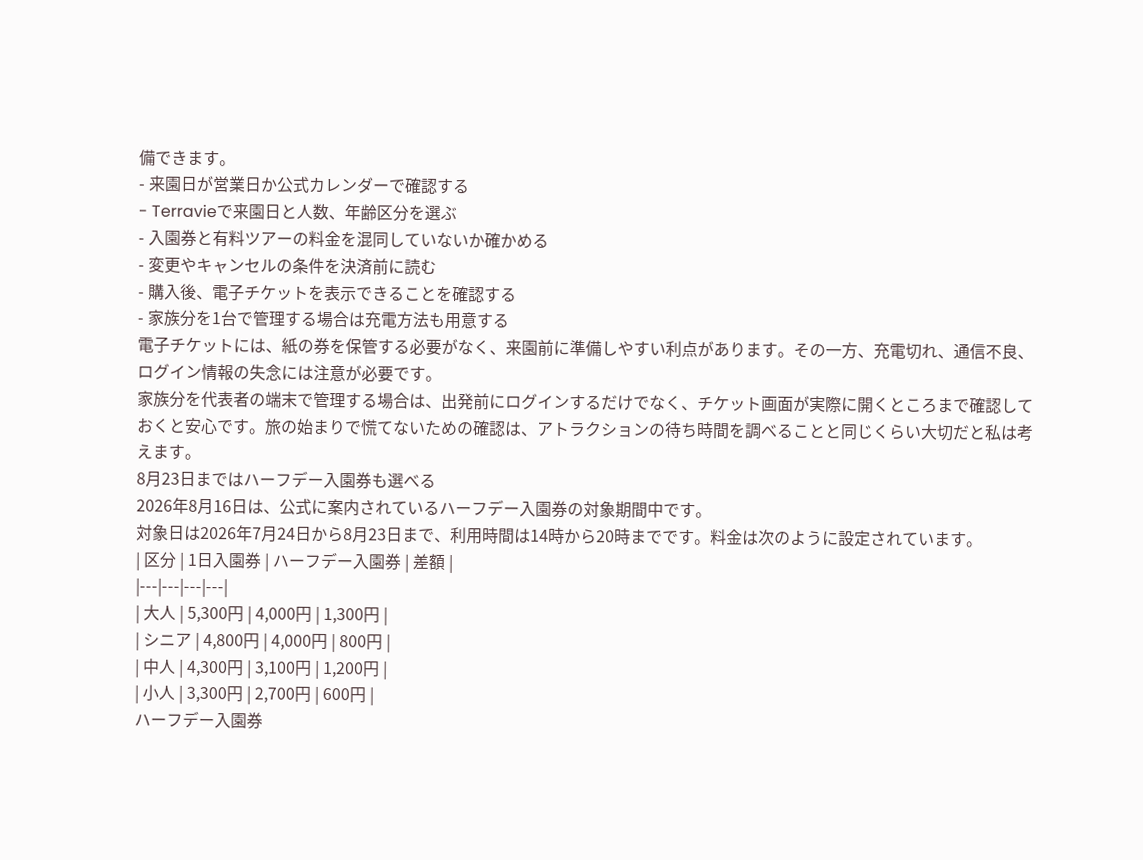備できます。
- 来園日が営業日か公式カレンダーで確認する
- Terravieで来園日と人数、年齢区分を選ぶ
- 入園券と有料ツアーの料金を混同していないか確かめる
- 変更やキャンセルの条件を決済前に読む
- 購入後、電子チケットを表示できることを確認する
- 家族分を1台で管理する場合は充電方法も用意する
電子チケットには、紙の券を保管する必要がなく、来園前に準備しやすい利点があります。その一方、充電切れ、通信不良、ログイン情報の失念には注意が必要です。
家族分を代表者の端末で管理する場合は、出発前にログインするだけでなく、チケット画面が実際に開くところまで確認しておくと安心です。旅の始まりで慌てないための確認は、アトラクションの待ち時間を調べることと同じくらい大切だと私は考えます。
8月23日まではハーフデー入園券も選べる
2026年8月16日は、公式に案内されているハーフデー入園券の対象期間中です。
対象日は2026年7月24日から8月23日まで、利用時間は14時から20時までです。料金は次のように設定されています。
| 区分 | 1日入園券 | ハーフデー入園券 | 差額 |
|---|---|---|---|
| 大人 | 5,300円 | 4,000円 | 1,300円 |
| シニア | 4,800円 | 4,000円 | 800円 |
| 中人 | 4,300円 | 3,100円 | 1,200円 |
| 小人 | 3,300円 | 2,700円 | 600円 |
ハーフデー入園券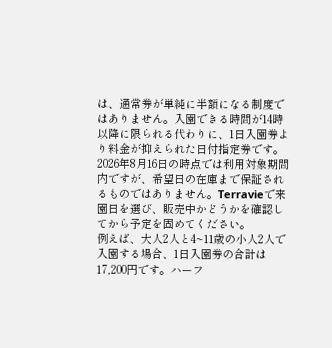は、通常券が単純に半額になる制度ではありません。入園できる時間が14時以降に限られる代わりに、1日入園券より料金が抑えられた日付指定券です。
2026年8月16日の時点では利用対象期間内ですが、希望日の在庫まで保証されるものではありません。Terravieで来園日を選び、販売中かどうかを確認してから予定を固めてください。
例えば、大人2人と4~11歳の小人2人で入園する場合、1日入園券の合計は17,200円です。ハーフ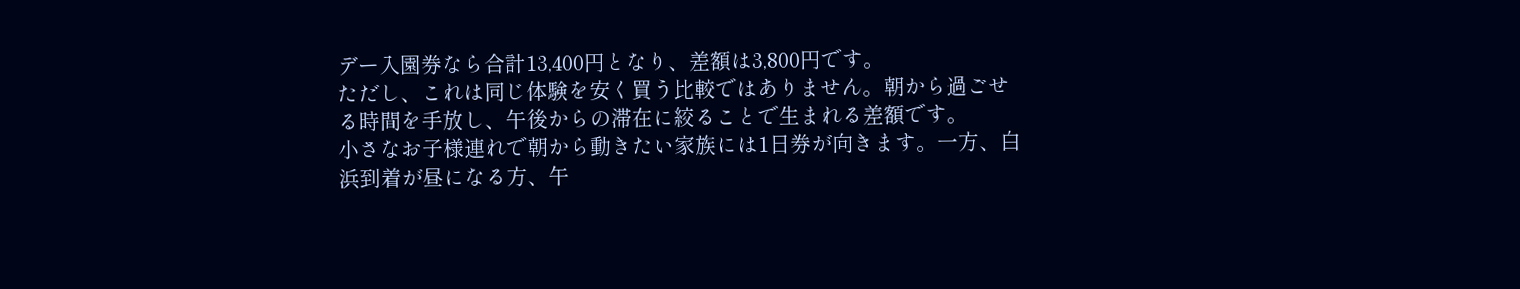デー入園券なら合計13,400円となり、差額は3,800円です。
ただし、これは同じ体験を安く買う比較ではありません。朝から過ごせる時間を手放し、午後からの滞在に絞ることで生まれる差額です。
小さなお子様連れで朝から動きたい家族には1日券が向きます。一方、白浜到着が昼になる方、午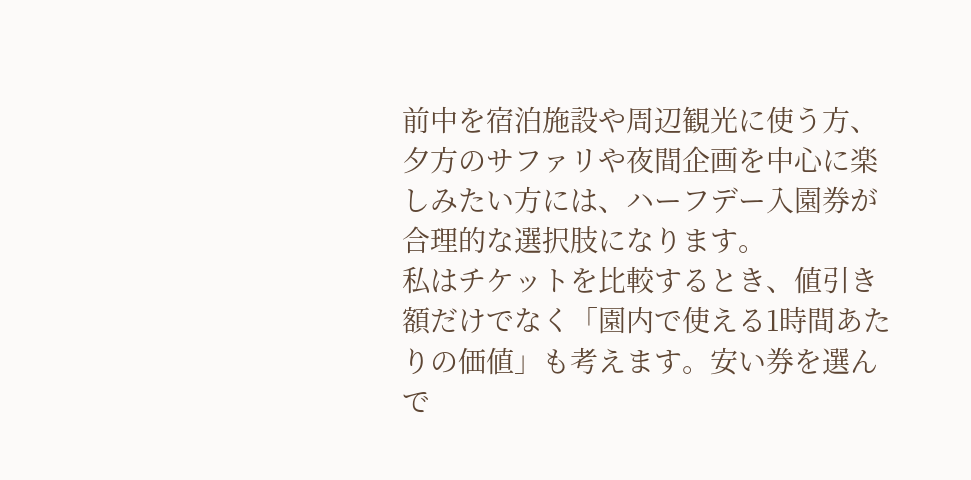前中を宿泊施設や周辺観光に使う方、夕方のサファリや夜間企画を中心に楽しみたい方には、ハーフデー入園券が合理的な選択肢になります。
私はチケットを比較するとき、値引き額だけでなく「園内で使える1時間あたりの価値」も考えます。安い券を選んで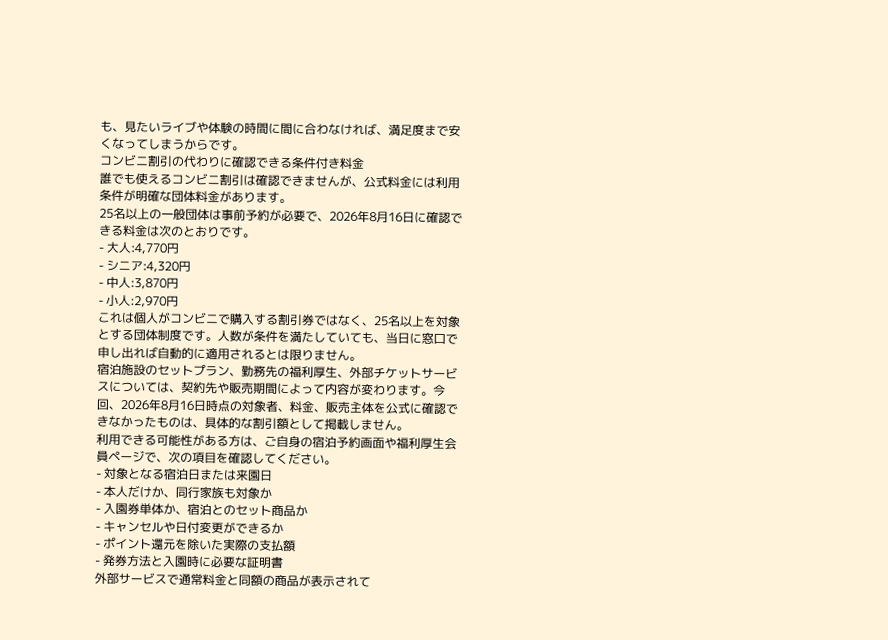も、見たいライブや体験の時間に間に合わなければ、満足度まで安くなってしまうからです。
コンビニ割引の代わりに確認できる条件付き料金
誰でも使えるコンビニ割引は確認できませんが、公式料金には利用条件が明確な団体料金があります。
25名以上の一般団体は事前予約が必要で、2026年8月16日に確認できる料金は次のとおりです。
- 大人:4,770円
- シニア:4,320円
- 中人:3,870円
- 小人:2,970円
これは個人がコンビニで購入する割引券ではなく、25名以上を対象とする団体制度です。人数が条件を満たしていても、当日に窓口で申し出れば自動的に適用されるとは限りません。
宿泊施設のセットプラン、勤務先の福利厚生、外部チケットサービスについては、契約先や販売期間によって内容が変わります。今回、2026年8月16日時点の対象者、料金、販売主体を公式に確認できなかったものは、具体的な割引額として掲載しません。
利用できる可能性がある方は、ご自身の宿泊予約画面や福利厚生会員ページで、次の項目を確認してください。
- 対象となる宿泊日または来園日
- 本人だけか、同行家族も対象か
- 入園券単体か、宿泊とのセット商品か
- キャンセルや日付変更ができるか
- ポイント還元を除いた実際の支払額
- 発券方法と入園時に必要な証明書
外部サービスで通常料金と同額の商品が表示されて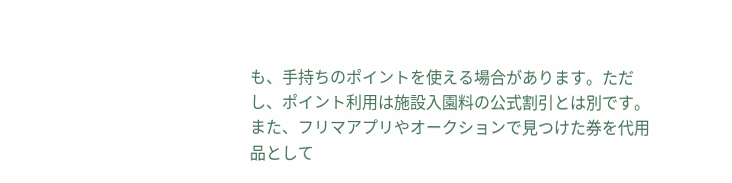も、手持ちのポイントを使える場合があります。ただし、ポイント利用は施設入園料の公式割引とは別です。
また、フリマアプリやオークションで見つけた券を代用品として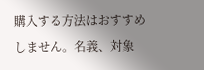購入する方法はおすすめしません。名義、対象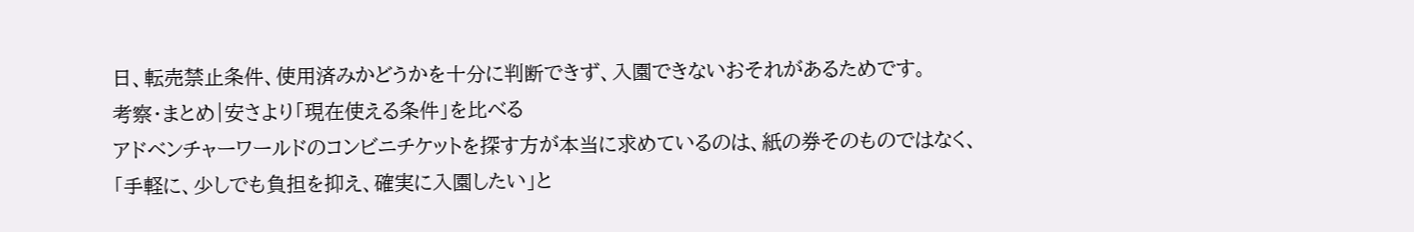日、転売禁止条件、使用済みかどうかを十分に判断できず、入園できないおそれがあるためです。
考察・まとめ|安さより「現在使える条件」を比べる
アドベンチャーワールドのコンビニチケットを探す方が本当に求めているのは、紙の券そのものではなく、「手軽に、少しでも負担を抑え、確実に入園したい」と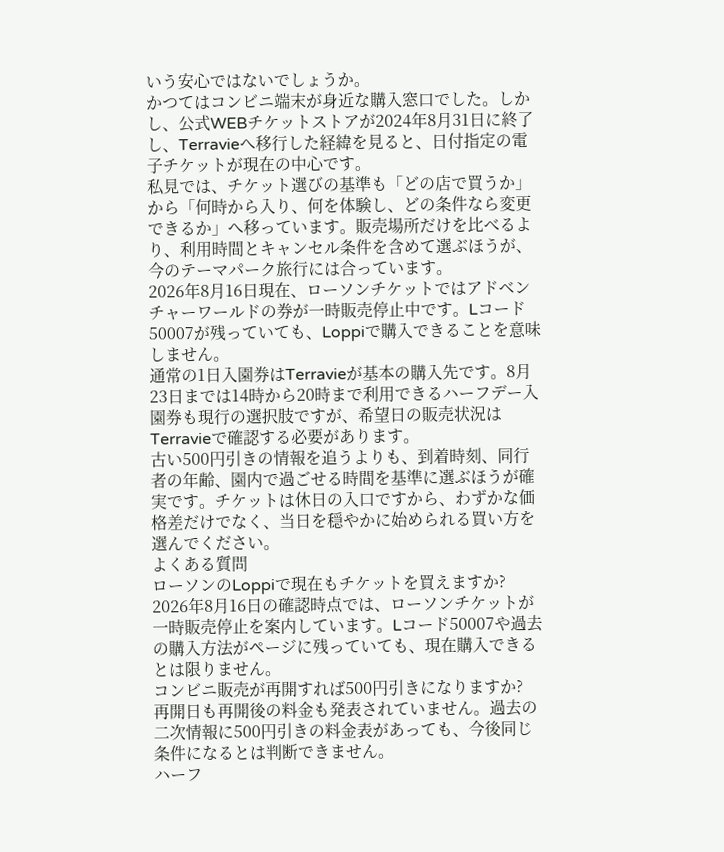いう安心ではないでしょうか。
かつてはコンビニ端末が身近な購入窓口でした。しかし、公式WEBチケットストアが2024年8月31日に終了し、Terravieへ移行した経緯を見ると、日付指定の電子チケットが現在の中心です。
私見では、チケット選びの基準も「どの店で買うか」から「何時から入り、何を体験し、どの条件なら変更できるか」へ移っています。販売場所だけを比べるより、利用時間とキャンセル条件を含めて選ぶほうが、今のテーマパーク旅行には合っています。
2026年8月16日現在、ローソンチケットではアドベンチャーワールドの券が一時販売停止中です。Lコード50007が残っていても、Loppiで購入できることを意味しません。
通常の1日入園券はTerravieが基本の購入先です。8月23日までは14時から20時まで利用できるハーフデー入園券も現行の選択肢ですが、希望日の販売状況はTerravieで確認する必要があります。
古い500円引きの情報を追うよりも、到着時刻、同行者の年齢、園内で過ごせる時間を基準に選ぶほうが確実です。チケットは休日の入口ですから、わずかな価格差だけでなく、当日を穏やかに始められる買い方を選んでください。
よくある質問
ローソンのLoppiで現在もチケットを買えますか?
2026年8月16日の確認時点では、ローソンチケットが一時販売停止を案内しています。Lコード50007や過去の購入方法がページに残っていても、現在購入できるとは限りません。
コンビニ販売が再開すれば500円引きになりますか?
再開日も再開後の料金も発表されていません。過去の二次情報に500円引きの料金表があっても、今後同じ条件になるとは判断できません。
ハーフ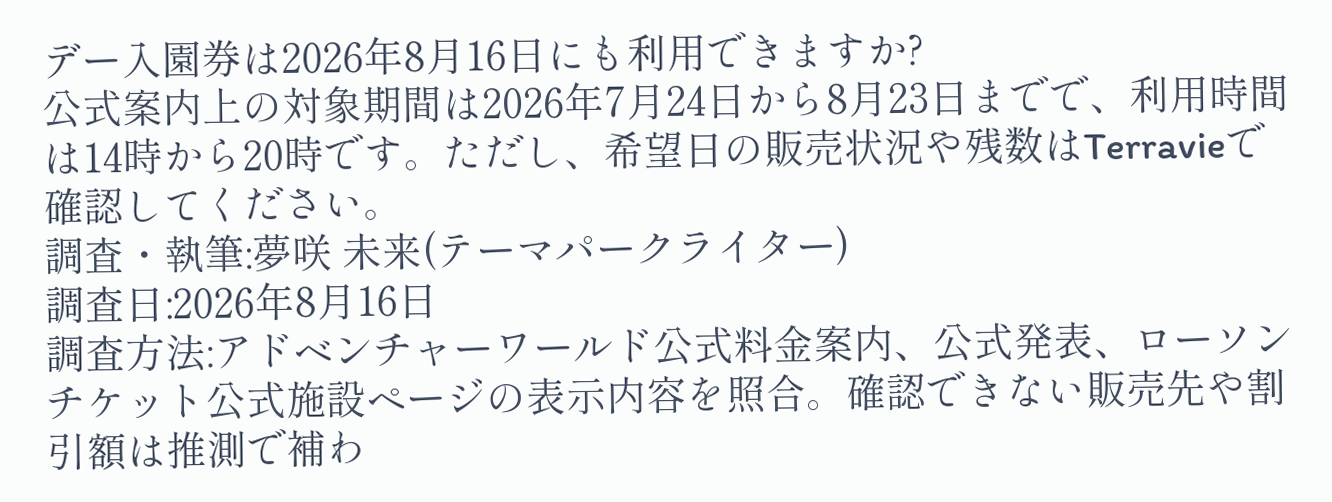デー入園券は2026年8月16日にも利用できますか?
公式案内上の対象期間は2026年7月24日から8月23日までで、利用時間は14時から20時です。ただし、希望日の販売状況や残数はTerravieで確認してください。
調査・執筆:夢咲 未来(テーマパークライター)
調査日:2026年8月16日
調査方法:アドベンチャーワールド公式料金案内、公式発表、ローソンチケット公式施設ページの表示内容を照合。確認できない販売先や割引額は推測で補わ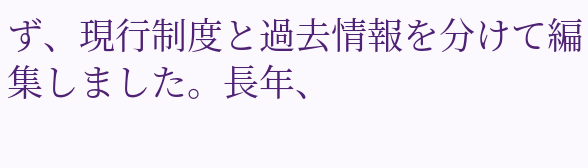ず、現行制度と過去情報を分けて編集しました。長年、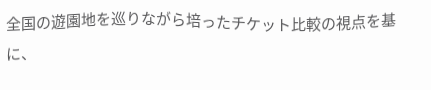全国の遊園地を巡りながら培ったチケット比較の視点を基に、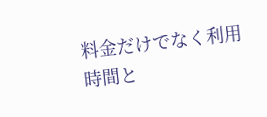料金だけでなく利用時間と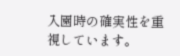入園時の確実性を重視しています。